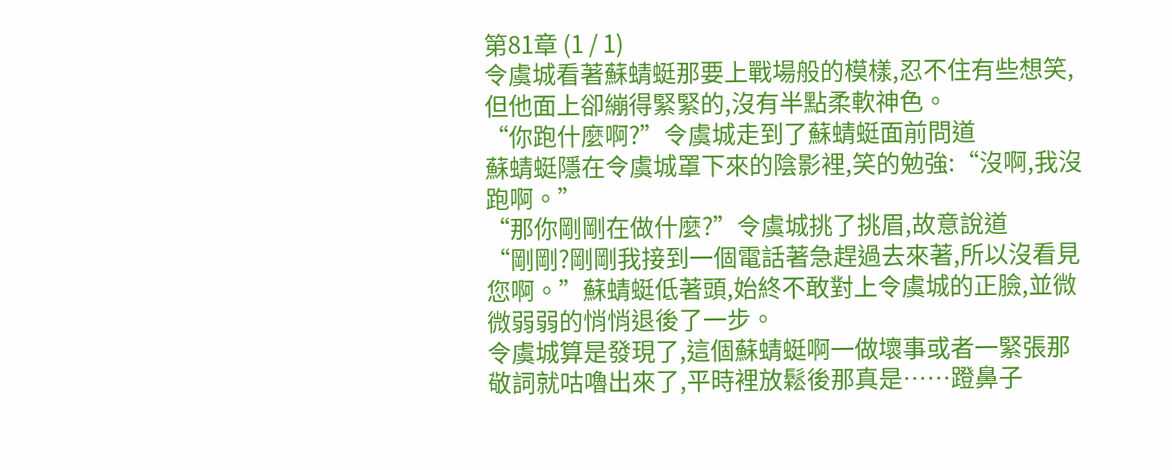第81章 (1 / 1)
令虞城看著蘇蜻蜓那要上戰場般的模樣,忍不住有些想笑,但他面上卻繃得緊緊的,沒有半點柔軟神色。
“你跑什麼啊?”令虞城走到了蘇蜻蜓面前問道
蘇蜻蜓隱在令虞城罩下來的陰影裡,笑的勉強:“沒啊,我沒跑啊。”
“那你剛剛在做什麼?”令虞城挑了挑眉,故意說道
“剛剛?剛剛我接到一個電話著急趕過去來著,所以沒看見您啊。”蘇蜻蜓低著頭,始終不敢對上令虞城的正臉,並微微弱弱的悄悄退後了一步。
令虞城算是發現了,這個蘇蜻蜓啊一做壞事或者一緊張那敬詞就咕嚕出來了,平時裡放鬆後那真是……蹬鼻子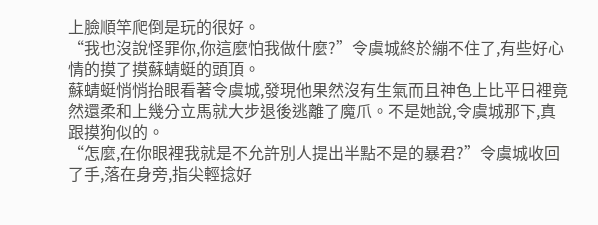上臉順竿爬倒是玩的很好。
“我也沒說怪罪你,你這麼怕我做什麼?”令虞城終於繃不住了,有些好心情的摸了摸蘇蜻蜓的頭頂。
蘇蜻蜓悄悄抬眼看著令虞城,發現他果然沒有生氣而且神色上比平日裡竟然還柔和上幾分立馬就大步退後逃離了魔爪。不是她說,令虞城那下,真跟摸狗似的。
“怎麼,在你眼裡我就是不允許別人提出半點不是的暴君?”令虞城收回了手,落在身旁,指尖輕捻好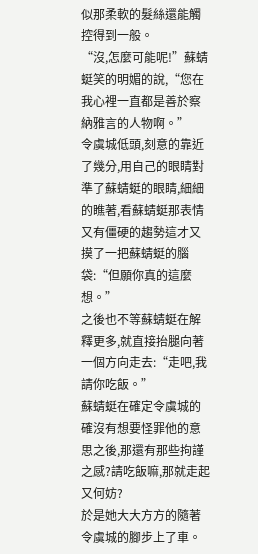似那柔軟的髮絲還能觸控得到一般。
“沒,怎麼可能呢!”蘇蜻蜓笑的明媚的說,“您在我心裡一直都是善於察納雅言的人物啊。”
令虞城低頭,刻意的靠近了幾分,用自己的眼睛對準了蘇蜻蜓的眼睛,細細的瞧著,看蘇蜻蜓那表情又有僵硬的趨勢這才又摸了一把蘇蜻蜓的腦袋:“但願你真的這麼想。”
之後也不等蘇蜻蜓在解釋更多,就直接抬腿向著一個方向走去:“走吧,我請你吃飯。”
蘇蜻蜓在確定令虞城的確沒有想要怪罪他的意思之後,那還有那些拘謹之感?請吃飯嘛,那就走起又何妨?
於是她大大方方的隨著令虞城的腳步上了車。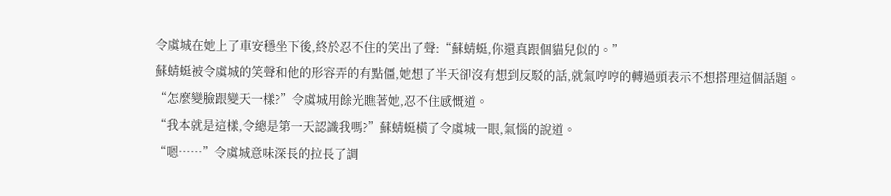令虞城在她上了車安穩坐下後,終於忍不住的笑出了聲:“蘇蜻蜓,你還真跟個貓兒似的。”
蘇蜻蜓被令虞城的笑聲和他的形容弄的有點僵,她想了半天卻沒有想到反駁的話,就氣哼哼的轉過頭表示不想搭理這個話題。
“怎麼變臉跟變天一樣?”令虞城用餘光瞧著她,忍不住感慨道。
“我本就是這樣,令總是第一天認識我嗎?”蘇蜻蜓橫了令虞城一眼,氣惱的說道。
“嗯……”令虞城意味深長的拉長了調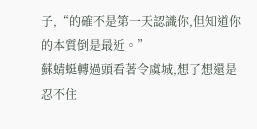子,“的確不是第一天認識你,但知道你的本質倒是最近。”
蘇蜻蜓轉過頭看著令虞城,想了想還是忍不住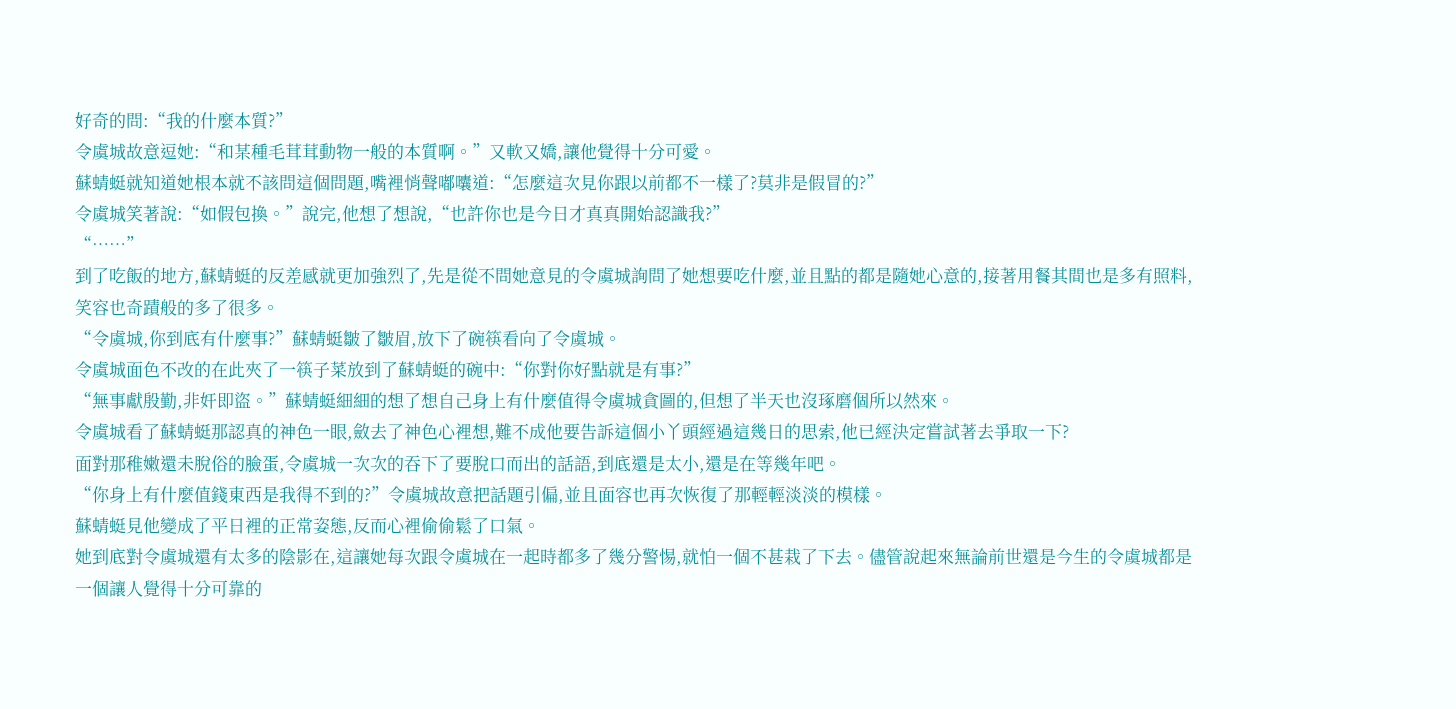好奇的問:“我的什麼本質?”
令虞城故意逗她:“和某種毛茸茸動物一般的本質啊。”又軟又嬌,讓他覺得十分可愛。
蘇蜻蜓就知道她根本就不該問這個問題,嘴裡悄聲嘟囔道:“怎麼這次見你跟以前都不一樣了?莫非是假冒的?”
令虞城笑著說:“如假包換。”說完,他想了想說,“也許你也是今日才真真開始認識我?”
“……”
到了吃飯的地方,蘇蜻蜓的反差感就更加強烈了,先是從不問她意見的令虞城詢問了她想要吃什麼,並且點的都是隨她心意的,接著用餐其間也是多有照料,笑容也奇蹟般的多了很多。
“令虞城,你到底有什麼事?”蘇蜻蜓皺了皺眉,放下了碗筷看向了令虞城。
令虞城面色不改的在此夾了一筷子菜放到了蘇蜻蜓的碗中:“你對你好點就是有事?”
“無事獻殷勤,非奸即盜。”蘇蜻蜓細細的想了想自己身上有什麼值得令虞城貪圖的,但想了半天也沒琢磨個所以然來。
令虞城看了蘇蜻蜓那認真的神色一眼,斂去了神色心裡想,難不成他要告訴這個小丫頭經過這幾日的思索,他已經決定嘗試著去爭取一下?
面對那稚嫩還未脫俗的臉蛋,令虞城一次次的吞下了要脫口而出的話語,到底還是太小,還是在等幾年吧。
“你身上有什麼值錢東西是我得不到的?”令虞城故意把話題引偏,並且面容也再次恢復了那輕輕淡淡的模樣。
蘇蜻蜓見他變成了平日裡的正常姿態,反而心裡偷偷鬆了口氣。
她到底對令虞城還有太多的陰影在,這讓她每次跟令虞城在一起時都多了幾分警惕,就怕一個不甚栽了下去。儘管說起來無論前世還是今生的令虞城都是一個讓人覺得十分可靠的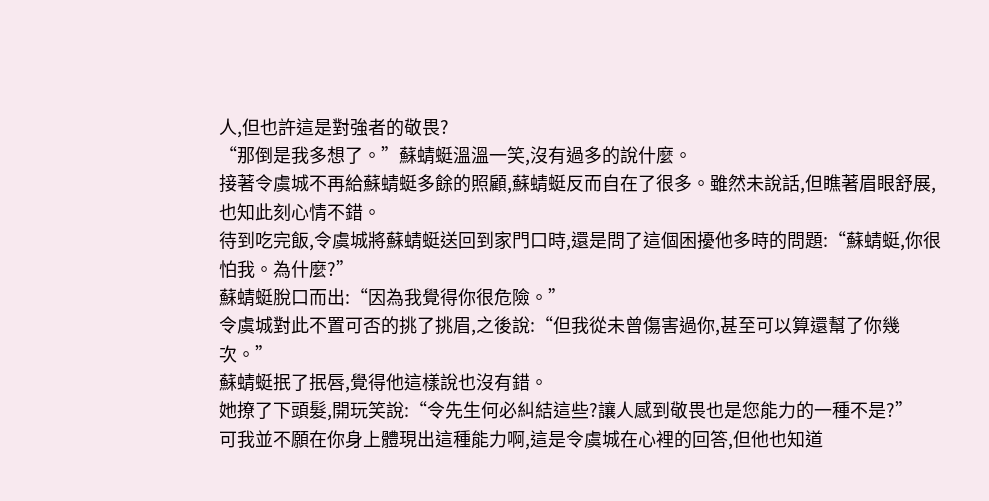人,但也許這是對強者的敬畏?
“那倒是我多想了。”蘇蜻蜓溫溫一笑,沒有過多的說什麼。
接著令虞城不再給蘇蜻蜓多餘的照顧,蘇蜻蜓反而自在了很多。雖然未說話,但瞧著眉眼舒展,也知此刻心情不錯。
待到吃完飯,令虞城將蘇蜻蜓送回到家門口時,還是問了這個困擾他多時的問題:“蘇蜻蜓,你很怕我。為什麼?”
蘇蜻蜓脫口而出:“因為我覺得你很危險。”
令虞城對此不置可否的挑了挑眉,之後說:“但我從未曾傷害過你,甚至可以算還幫了你幾次。”
蘇蜻蜓抿了抿唇,覺得他這樣說也沒有錯。
她撩了下頭髮,開玩笑說:“令先生何必糾結這些?讓人感到敬畏也是您能力的一種不是?”
可我並不願在你身上體現出這種能力啊,這是令虞城在心裡的回答,但他也知道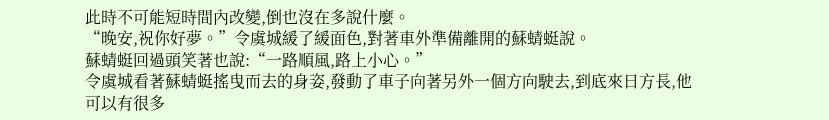此時不可能短時間內改變,倒也沒在多說什麼。
“晚安,祝你好夢。”令虞城緩了緩面色,對著車外準備離開的蘇蜻蜓說。
蘇蜻蜓回過頭笑著也說:“一路順風,路上小心。”
令虞城看著蘇蜻蜓搖曳而去的身姿,發動了車子向著另外一個方向駛去,到底來日方長,他可以有很多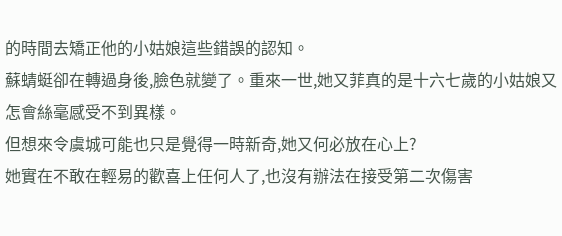的時間去矯正他的小姑娘這些錯誤的認知。
蘇蜻蜓卻在轉過身後,臉色就變了。重來一世,她又菲真的是十六七歲的小姑娘又怎會絲毫感受不到異樣。
但想來令虞城可能也只是覺得一時新奇,她又何必放在心上?
她實在不敢在輕易的歡喜上任何人了,也沒有辦法在接受第二次傷害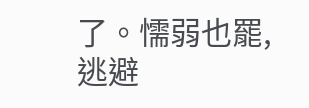了。懦弱也罷,逃避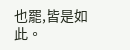也罷,皆是如此。